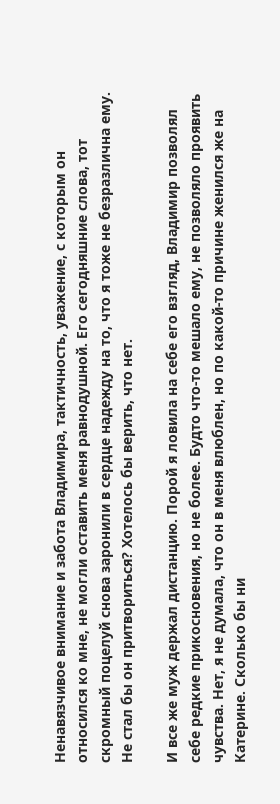Ненавязчивое внимание и забота Владимира, тактичность, уважение, с которым он относился ко мне, не могли оставить меня равнодушной. Его сегодняшние слова, тот скромный поцелуй снова заронили в сердце надежду на то, что я тоже не безразлична ему. Не стал бы он притвориться? Хотелось бы верить, что нет.

И все же муж держал дистанцию. Порой я ловила на себе его взгляд, Владимир позволял себе редкие прикосновения, но не более. Будто что-то мешало ему, не позволяло проявить чувства. Нет, я не думала, что он в меня влюблен, но по какой-то причине женился же на Катерине. Сколько бы ни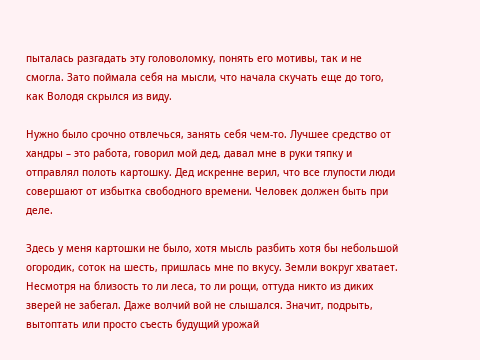пыталась разгадать эту головоломку, понять его мотивы, так и не смогла. Зато поймала себя на мысли, что начала скучать еще до того, как Володя скрылся из виду.

Нужно было срочно отвлечься, занять себя чем-то. Лучшее средство от хандры – это работа, говорил мой дед, давал мне в руки тяпку и отправлял полоть картошку. Дед искренне верил, что все глупости люди совершают от избытка свободного времени. Человек должен быть при деле.

Здесь у меня картошки не было, хотя мысль разбить хотя бы небольшой огородик, соток на шесть, пришлась мне по вкусу. Земли вокруг хватает. Несмотря на близость то ли леса, то ли рощи, оттуда никто из диких зверей не забегал. Даже волчий вой не слышался. Значит, подрыть, вытоптать или просто съесть будущий урожай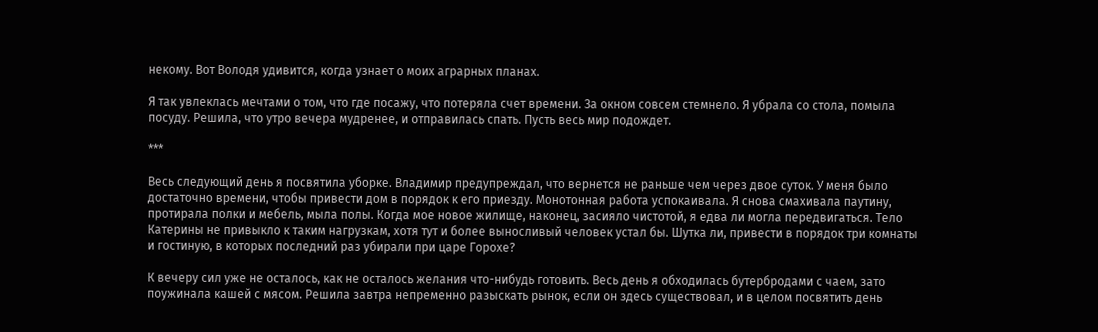некому. Вот Володя удивится, когда узнает о моих аграрных планах.

Я так увлеклась мечтами о том, что где посажу, что потеряла счет времени. За окном совсем стемнело. Я убрала со стола, помыла посуду. Решила, что утро вечера мудренее, и отправилась спать. Пусть весь мир подождет.

***

Весь следующий день я посвятила уборке. Владимир предупреждал, что вернется не раньше чем через двое суток. У меня было достаточно времени, чтобы привести дом в порядок к его приезду. Монотонная работа успокаивала. Я снова смахивала паутину, протирала полки и мебель, мыла полы. Когда мое новое жилище, наконец, засияло чистотой, я едва ли могла передвигаться. Тело Катерины не привыкло к таким нагрузкам, хотя тут и более выносливый человек устал бы. Шутка ли, привести в порядок три комнаты и гостиную, в которых последний раз убирали при царе Горохе?

К вечеру сил уже не осталось, как не осталось желания что-нибудь готовить. Весь день я обходилась бутербродами с чаем, зато поужинала кашей с мясом. Решила завтра непременно разыскать рынок, если он здесь существовал, и в целом посвятить день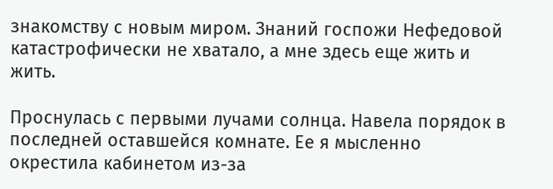знакомству с новым миром. Знаний госпожи Нефедовой катастрофически не хватало, а мне здесь еще жить и жить.

Проснулась с первыми лучами солнца. Навела порядок в последней оставшейся комнате. Ее я мысленно окрестила кабинетом из-за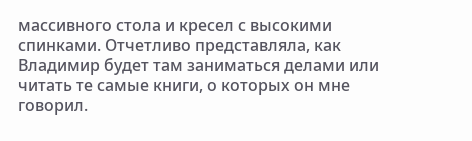массивного стола и кресел с высокими спинками. Отчетливо представляла, как Владимир будет там заниматься делами или читать те самые книги, о которых он мне говорил.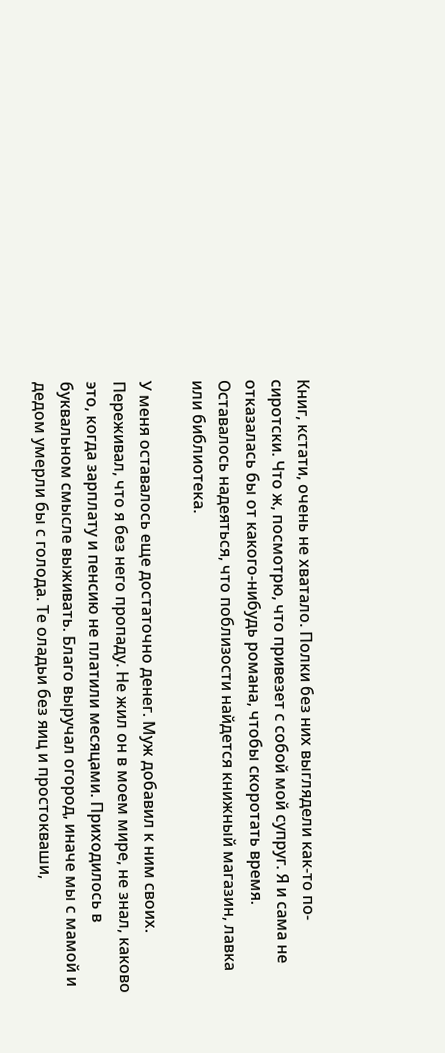Книг, кстати, очень не хватало. Полки без них выглядели как-то по-сиротски. Что ж, посмотрю, что привезет с собой мой супруг. Я и сама не отказалась бы от какого-нибудь романа, чтобы скоротать время. Оставалось надеяться, что поблизости найдется книжный магазин, лавка или библиотека.

У меня оставалось еще достаточно денег. Муж добавил к ним своих. Переживал, что я без него пропаду. Не жил он в моем мире, не знал, каково это, когда зарплату и пенсию не платили месяцами. Приходилось в буквальном смысле выживать. Благо выручал огород, иначе мы с мамой и дедом умерли бы с голода. Те оладьи без яиц и простокваши,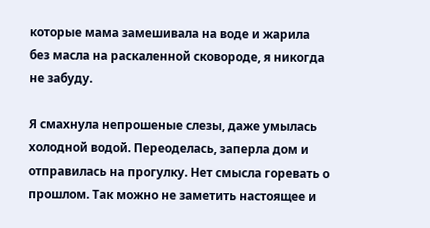которые мама замешивала на воде и жарила без масла на раскаленной сковороде, я никогда не забуду.

Я смахнула непрошеные слезы, даже умылась холодной водой. Переоделась, заперла дом и отправилась на прогулку. Нет смысла горевать о прошлом. Так можно не заметить настоящее и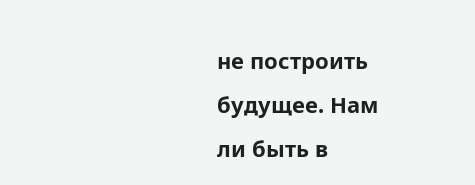не построить будущее. Нам ли быть в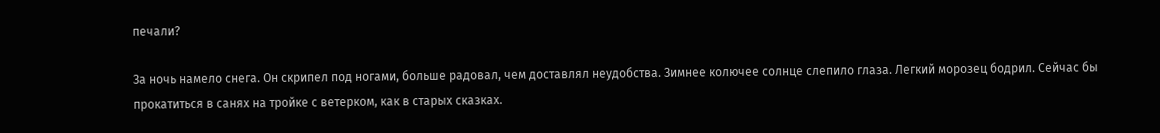печали?

За ночь намело снега. Он скрипел под ногами, больше радовал, чем доставлял неудобства. Зимнее колючее солнце слепило глаза. Легкий морозец бодрил. Сейчас бы прокатиться в санях на тройке с ветерком, как в старых сказках.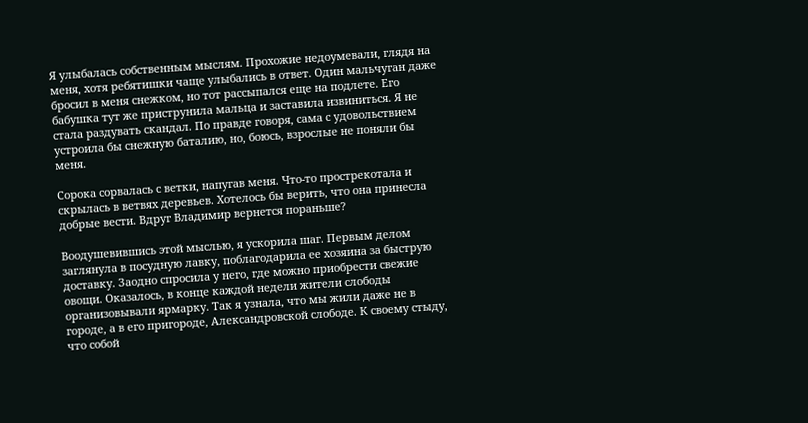Я улыбалась собственным мыслям. Прохожие недоумевали, глядя на меня, хотя ребятишки чаще улыбались в ответ. Один мальчуган даже бросил в меня снежком, но тот рассыпался еще на подлете. Его бабушка тут же приструнила мальца и заставила извиниться. Я не стала раздувать скандал. По правде говоря, сама с удовольствием устроила бы снежную баталию, но, боюсь, взрослые не поняли бы меня.

Сорока сорвалась с ветки, напугав меня. Что-то прострекотала и скрылась в ветвях деревьев. Хотелось бы верить, что она принесла добрые вести. Вдруг Владимир вернется пораньше?

Воодушевившись этой мыслью, я ускорила шаг. Первым делом заглянула в посудную лавку, поблагодарила ее хозяина за быструю доставку. Заодно спросила у него, где можно приобрести свежие овощи. Оказалось, в конце каждой недели жители слободы организовывали ярмарку. Так я узнала, что мы жили даже не в городе, а в его пригороде, Александровской слободе. К своему стыду, что собой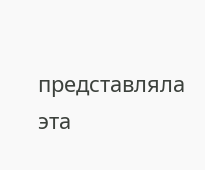представляла эта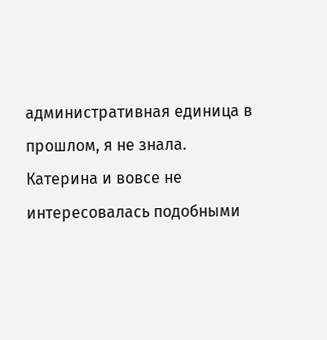административная единица в прошлом, я не знала. Катерина и вовсе не интересовалась подобными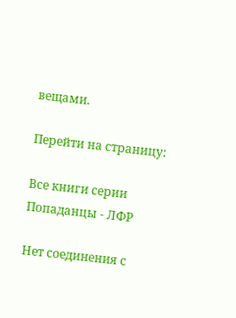вещами.

Перейти на страницу:

Все книги серии Попаданцы - ЛФР

Нет соединения с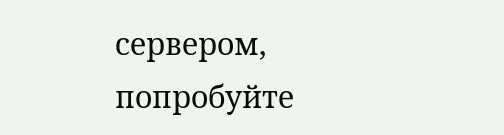сервером, попробуйте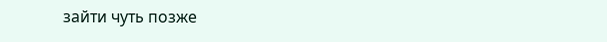зайти чуть позже